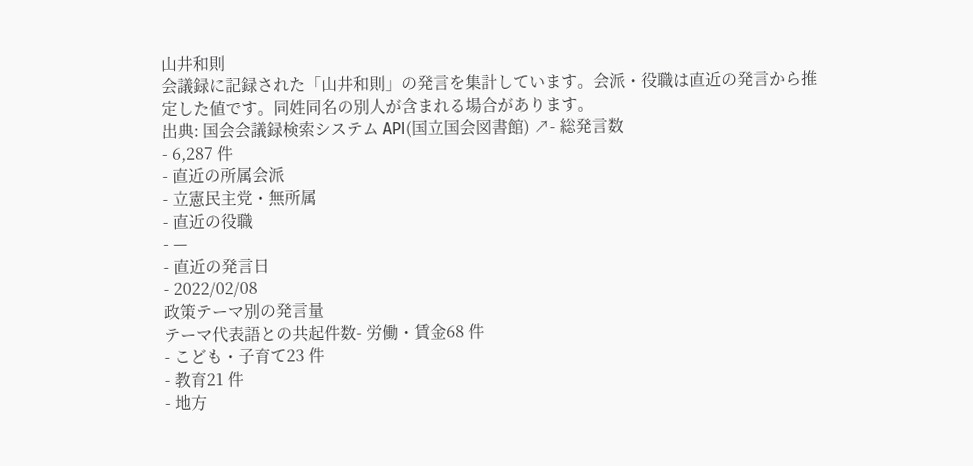山井和則
会議録に記録された「山井和則」の発言を集計しています。会派・役職は直近の発言から推定した値です。同姓同名の別人が含まれる場合があります。
出典: 国会会議録検索システム API(国立国会図書館) ↗- 総発言数
- 6,287 件
- 直近の所属会派
- 立憲民主党・無所属
- 直近の役職
- —
- 直近の発言日
- 2022/02/08
政策テーマ別の発言量
テーマ代表語との共起件数- 労働・賃金68 件
- こども・子育て23 件
- 教育21 件
- 地方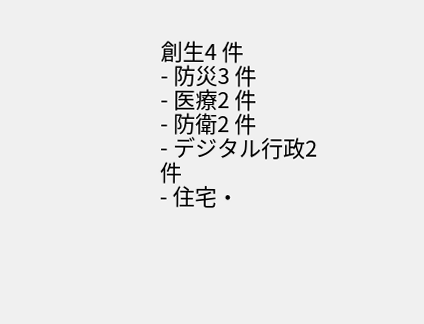創生4 件
- 防災3 件
- 医療2 件
- 防衛2 件
- デジタル行政2 件
- 住宅・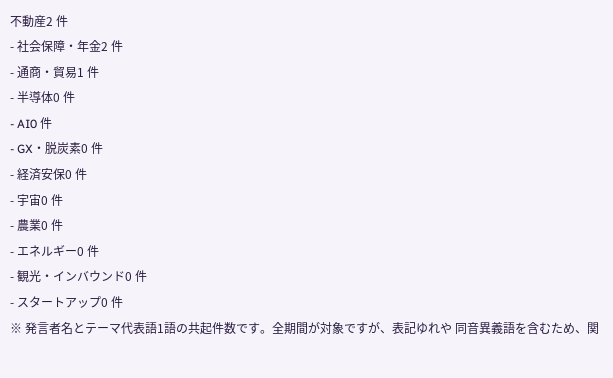不動産2 件
- 社会保障・年金2 件
- 通商・貿易1 件
- 半導体0 件
- AI0 件
- GX・脱炭素0 件
- 経済安保0 件
- 宇宙0 件
- 農業0 件
- エネルギー0 件
- 観光・インバウンド0 件
- スタートアップ0 件
※ 発言者名とテーマ代表語1語の共起件数です。全期間が対象ですが、表記ゆれや 同音異義語を含むため、関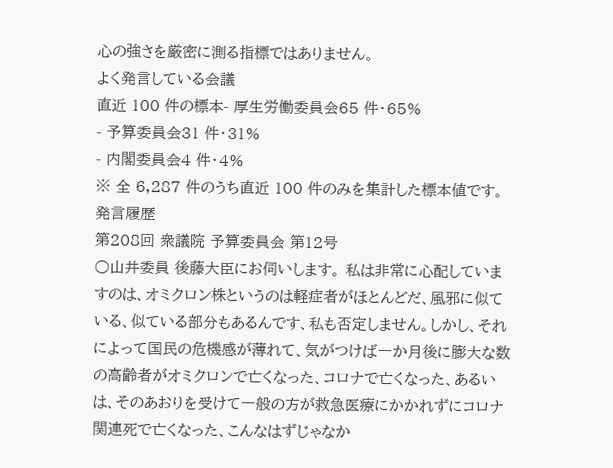心の強さを厳密に測る指標ではありません。
よく発言している会議
直近 100 件の標本- 厚生労働委員会65 件・65%
- 予算委員会31 件・31%
- 内閣委員会4 件・4%
※ 全 6,287 件のうち直近 100 件のみを集計した標本値です。
発言履歴
第208回 衆議院 予算委員会 第12号
○山井委員 後藤大臣にお伺いします。 私は非常に心配していますのは、オミクロン株というのは軽症者がほとんどだ、風邪に似ている、似ている部分もあるんです、私も否定しません。しかし、それによって国民の危機感が薄れて、気がつけば一か月後に膨大な数の高齢者がオミクロンで亡くなった、コロナで亡くなった、あるいは、そのあおりを受けて一般の方が救急医療にかかれずにコロナ関連死で亡くなった、こんなはずじゃなか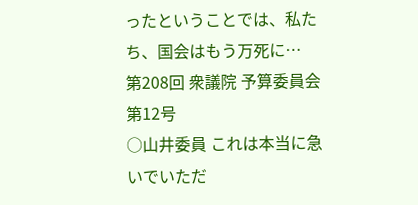ったということでは、私たち、国会はもう万死に…
第208回 衆議院 予算委員会 第12号
○山井委員 これは本当に急いでいただ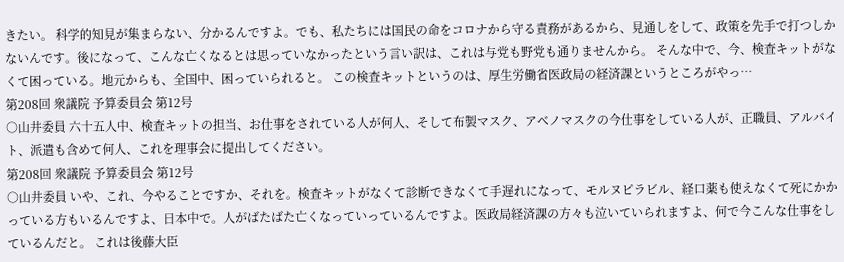きたい。 科学的知見が集まらない、分かるんですよ。でも、私たちには国民の命をコロナから守る責務があるから、見通しをして、政策を先手で打つしかないんです。後になって、こんな亡くなるとは思っていなかったという言い訳は、これは与党も野党も通りませんから。 そんな中で、今、検査キットがなくて困っている。地元からも、全国中、困っていられると。 この検査キットというのは、厚生労働省医政局の経済課というところがやっ…
第208回 衆議院 予算委員会 第12号
○山井委員 六十五人中、検査キットの担当、お仕事をされている人が何人、そして布製マスク、アベノマスクの今仕事をしている人が、正職員、アルバイト、派遣も含めて何人、これを理事会に提出してください。
第208回 衆議院 予算委員会 第12号
○山井委員 いや、これ、今やることですか、それを。検査キットがなくて診断できなくて手遅れになって、モルヌピラビル、経口薬も使えなくて死にかかっている方もいるんですよ、日本中で。人がばたばた亡くなっていっているんですよ。医政局経済課の方々も泣いていられますよ、何で今こんな仕事をしているんだと。 これは後藤大臣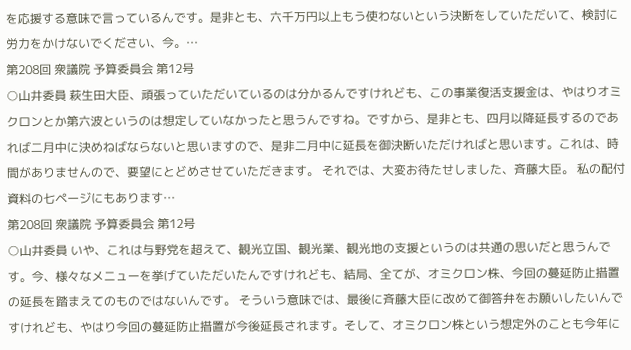を応援する意味で言っているんです。是非とも、六千万円以上もう使わないという決断をしていただいて、検討に労力をかけないでください、今。…
第208回 衆議院 予算委員会 第12号
○山井委員 萩生田大臣、頑張っていただいているのは分かるんですけれども、この事業復活支援金は、やはりオミクロンとか第六波というのは想定していなかったと思うんですね。ですから、是非とも、四月以降延長するのであれば二月中に決めねばならないと思いますので、是非二月中に延長を御決断いただければと思います。これは、時間がありませんので、要望にとどめさせていただきます。 それでは、大変お待たせしました、斉藤大臣。 私の配付資料の七ページにもあります…
第208回 衆議院 予算委員会 第12号
○山井委員 いや、これは与野党を超えて、観光立国、観光業、観光地の支援というのは共通の思いだと思うんです。今、様々なメニューを挙げていただいたんですけれども、結局、全てが、オミクロン株、今回の蔓延防止措置の延長を踏まえてのものではないんです。 そういう意味では、最後に斉藤大臣に改めて御答弁をお願いしたいんですけれども、やはり今回の蔓延防止措置が今後延長されます。そして、オミクロン株という想定外のことも今年に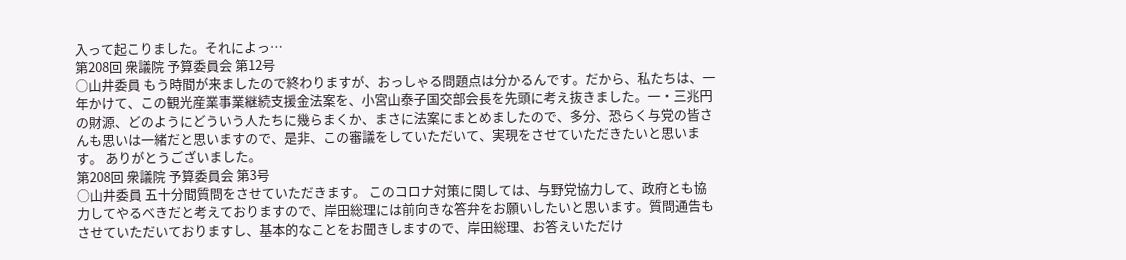入って起こりました。それによっ…
第208回 衆議院 予算委員会 第12号
○山井委員 もう時間が来ましたので終わりますが、おっしゃる問題点は分かるんです。だから、私たちは、一年かけて、この観光産業事業継続支援金法案を、小宮山泰子国交部会長を先頭に考え抜きました。一・三兆円の財源、どのようにどういう人たちに幾らまくか、まさに法案にまとめましたので、多分、恐らく与党の皆さんも思いは一緒だと思いますので、是非、この審議をしていただいて、実現をさせていただきたいと思います。 ありがとうございました。
第208回 衆議院 予算委員会 第3号
○山井委員 五十分間質問をさせていただきます。 このコロナ対策に関しては、与野党協力して、政府とも協力してやるべきだと考えておりますので、岸田総理には前向きな答弁をお願いしたいと思います。質問通告もさせていただいておりますし、基本的なことをお聞きしますので、岸田総理、お答えいただけ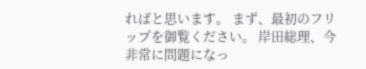ればと思います。 まず、最初のフリップを御覧ください。 岸田総理、今非常に問題になっ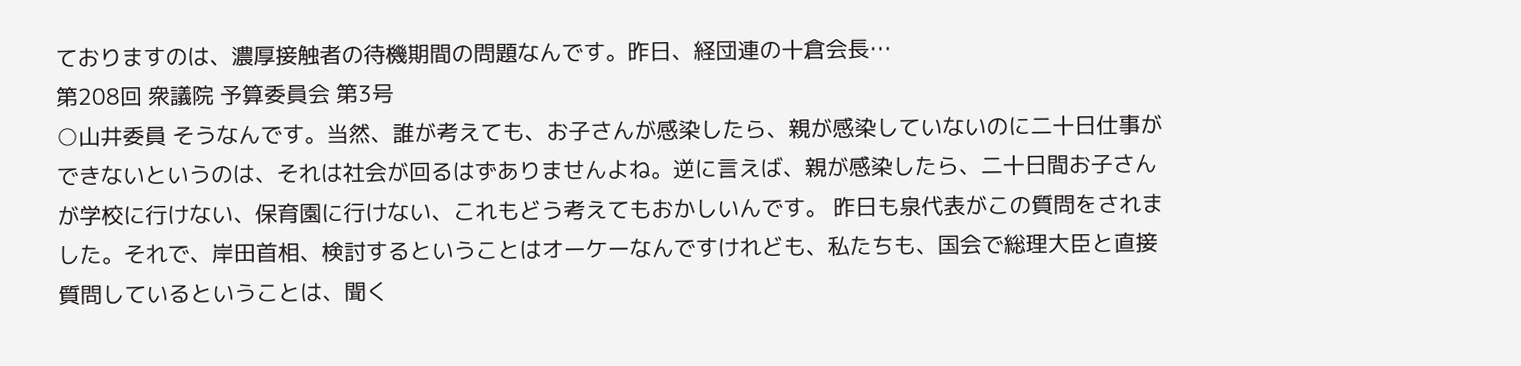ておりますのは、濃厚接触者の待機期間の問題なんです。昨日、経団連の十倉会長…
第208回 衆議院 予算委員会 第3号
○山井委員 そうなんです。当然、誰が考えても、お子さんが感染したら、親が感染していないのに二十日仕事ができないというのは、それは社会が回るはずありませんよね。逆に言えば、親が感染したら、二十日間お子さんが学校に行けない、保育園に行けない、これもどう考えてもおかしいんです。 昨日も泉代表がこの質問をされました。それで、岸田首相、検討するということはオーケーなんですけれども、私たちも、国会で総理大臣と直接質問しているということは、聞く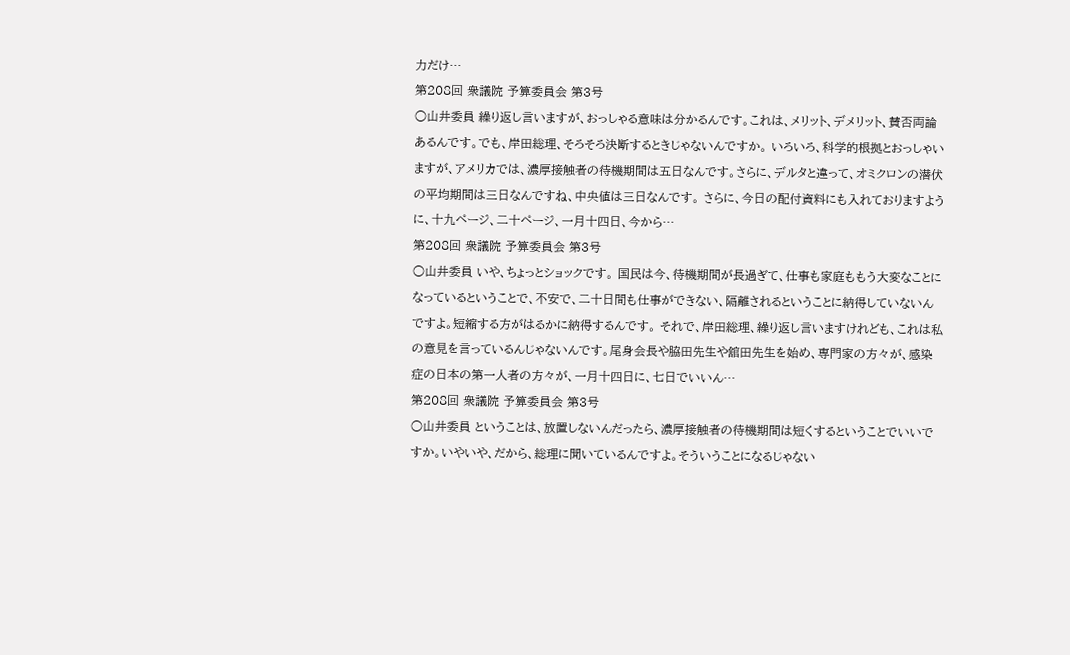力だけ…
第208回 衆議院 予算委員会 第3号
○山井委員 繰り返し言いますが、おっしゃる意味は分かるんです。これは、メリット、デメリット、賛否両論あるんです。でも、岸田総理、そろそろ決断するときじゃないんですか。 いろいろ、科学的根拠とおっしゃいますが、アメリカでは、濃厚接触者の待機期間は五日なんです。さらに、デルタと違って、オミクロンの潜伏の平均期間は三日なんですね、中央値は三日なんです。 さらに、今日の配付資料にも入れておりますように、十九ページ、二十ページ、一月十四日、今から…
第208回 衆議院 予算委員会 第3号
○山井委員 いや、ちょっとショックです。 国民は今、待機期間が長過ぎて、仕事も家庭ももう大変なことになっているということで、不安で、二十日間も仕事ができない、隔離されるということに納得していないんですよ。短縮する方がはるかに納得するんです。 それで、岸田総理、繰り返し言いますけれども、これは私の意見を言っているんじゃないんです。尾身会長や脇田先生や舘田先生を始め、専門家の方々が、感染症の日本の第一人者の方々が、一月十四日に、七日でいいん…
第208回 衆議院 予算委員会 第3号
○山井委員 ということは、放置しないんだったら、濃厚接触者の待機期間は短くするということでいいですか。いやいや、だから、総理に聞いているんですよ。そういうことになるじゃない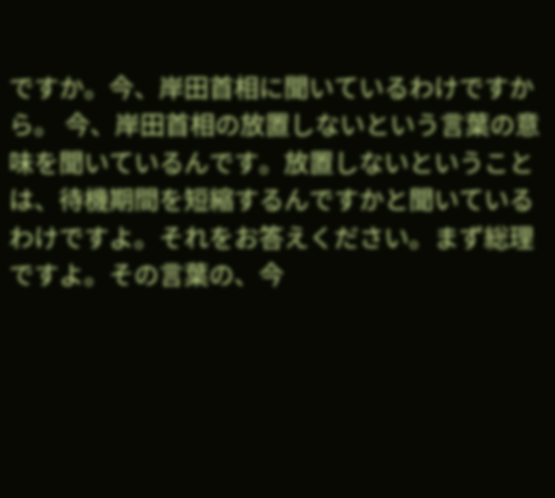ですか。今、岸田首相に聞いているわけですから。 今、岸田首相の放置しないという言葉の意味を聞いているんです。放置しないということは、待機期間を短縮するんですかと聞いているわけですよ。それをお答えください。まず総理ですよ。その言葉の、今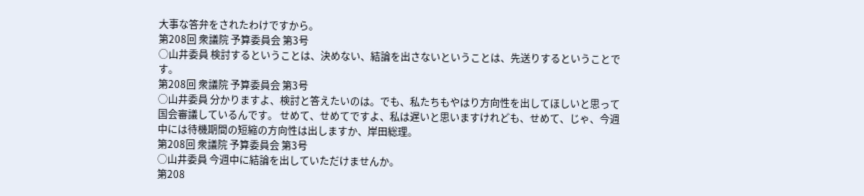大事な答弁をされたわけですから。
第208回 衆議院 予算委員会 第3号
○山井委員 検討するということは、決めない、結論を出さないということは、先送りするということです。
第208回 衆議院 予算委員会 第3号
○山井委員 分かりますよ、検討と答えたいのは。でも、私たちもやはり方向性を出してほしいと思って国会審議しているんです。 せめて、せめてですよ、私は遅いと思いますけれども、せめて、じゃ、今週中には待機期間の短縮の方向性は出しますか、岸田総理。
第208回 衆議院 予算委員会 第3号
○山井委員 今週中に結論を出していただけませんか。
第208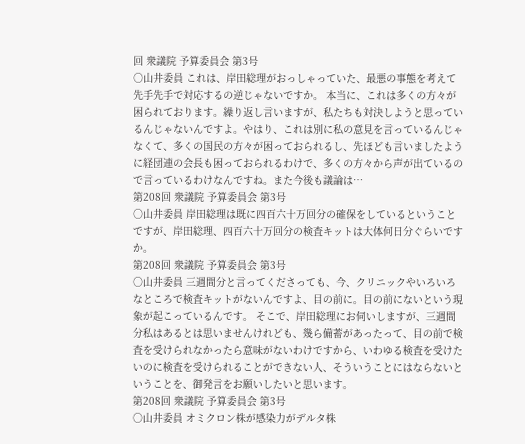回 衆議院 予算委員会 第3号
○山井委員 これは、岸田総理がおっしゃっていた、最悪の事態を考えて先手先手で対応するの逆じゃないですか。 本当に、これは多くの方々が困られております。繰り返し言いますが、私たちも対決しようと思っているんじゃないんですよ。やはり、これは別に私の意見を言っているんじゃなくて、多くの国民の方々が困っておられるし、先ほども言いましたように経団連の会長も困っておられるわけで、多くの方々から声が出ているので言っているわけなんですね。また今後も議論は…
第208回 衆議院 予算委員会 第3号
○山井委員 岸田総理は既に四百六十万回分の確保をしているということですが、岸田総理、四百六十万回分の検査キットは大体何日分ぐらいですか。
第208回 衆議院 予算委員会 第3号
○山井委員 三週間分と言ってくださっても、今、クリニックやいろいろなところで検査キットがないんですよ、目の前に。目の前にないという現象が起こっているんです。 そこで、岸田総理にお伺いしますが、三週間分私はあるとは思いませんけれども、幾ら備蓄があったって、目の前で検査を受けられなかったら意味がないわけですから、いわゆる検査を受けたいのに検査を受けられることができない人、そういうことにはならないということを、御発言をお願いしたいと思います。
第208回 衆議院 予算委員会 第3号
○山井委員 オミクロン株が感染力がデルタ株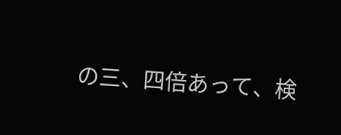の三、四倍あって、検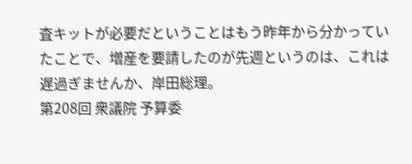査キットが必要だということはもう昨年から分かっていたことで、増産を要請したのが先週というのは、これは遅過ぎませんか、岸田総理。
第208回 衆議院 予算委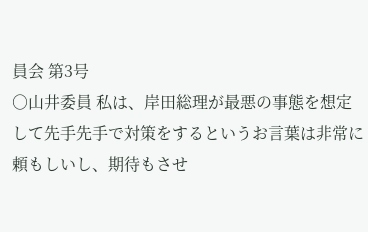員会 第3号
○山井委員 私は、岸田総理が最悪の事態を想定して先手先手で対策をするというお言葉は非常に頼もしいし、期待もさせ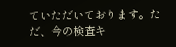ていただいております。ただ、今の検査キ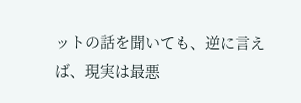ットの話を聞いても、逆に言えば、現実は最悪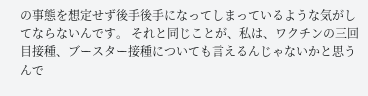の事態を想定せず後手後手になってしまっているような気がしてならないんです。 それと同じことが、私は、ワクチンの三回目接種、ブースター接種についても言えるんじゃないかと思うんで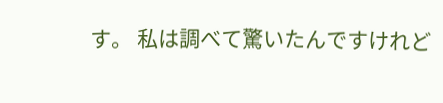す。 私は調べて驚いたんですけれど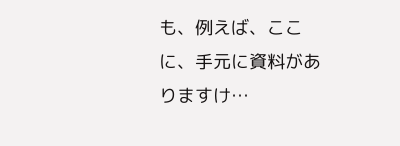も、例えば、ここに、手元に資料がありますけ…